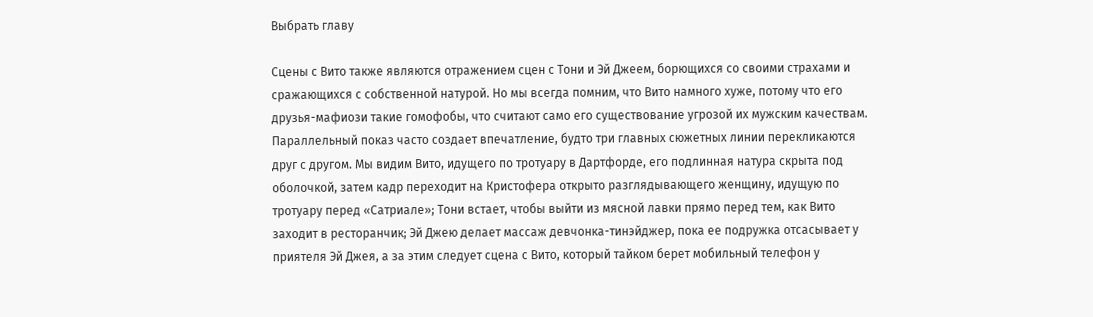Выбрать главу

Сцены с Вито также являются отражением сцен с Тони и Эй Джеем, борющихся со своими страхами и сражающихся с собственной натурой. Но мы всегда помним, что Вито намного хуже, потому что его друзья-мафиози такие гомофобы, что считают само его существование угрозой их мужским качествам. Параллельный показ часто создает впечатление, будто три главных сюжетных линии перекликаются друг с другом. Мы видим Вито, идущего по тротуару в Дартфорде, его подлинная натура скрыта под оболочкой, затем кадр переходит на Кристофера открыто разглядывающего женщину, идущую по тротуару перед «Сатриале»; Тони встает, чтобы выйти из мясной лавки прямо перед тем, как Вито заходит в ресторанчик; Эй Джею делает массаж девчонка-тинэйджер, пока ее подружка отсасывает у приятеля Эй Джея, а за этим следует сцена с Вито, который тайком берет мобильный телефон у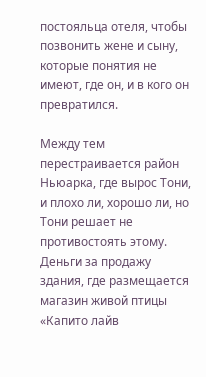постояльца отеля, чтобы позвонить жене и сыну, которые понятия не имеют, где он, и в кого он превратился.

Между тем перестраивается район Ньюарка, где вырос Тони, и плохо ли, хорошо ли, но Тони решает не противостоять этому. Деньги за продажу здания, где размещается магазин живой птицы «Капито лайв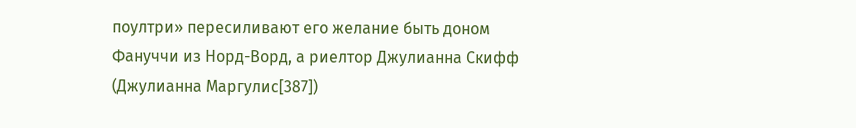поултри» пересиливают его желание быть доном Фануччи из Норд-Ворд, а риелтор Джулианна Скифф (Джулианна Маргулис[387])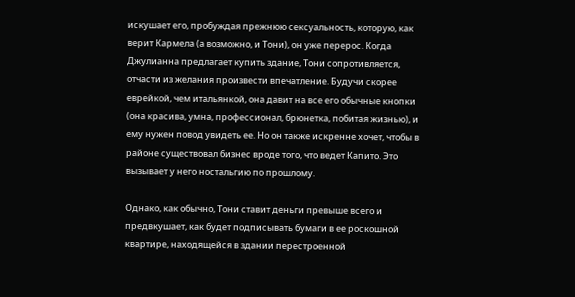искушает его, пробуждая прежнюю сексуальность, которую, как верит Кармела (а возможно, и Тони), он уже перерос. Когда Джулианна предлагает купить здание, Тони сопротивляется, отчасти из желания произвести впечатление. Будучи скорее еврейкой, чем итальянкой, она давит на все его обычные кнопки (она красива, умна, профессионал, брюнетка, побитая жизнью), и ему нужен повод увидеть ее. Но он также искренне хочет, чтобы в районе существовал бизнес вроде того, что ведет Капито. Это вызывает у него ностальгию по прошлому.

Однако, как обычно, Тони ставит деньги превыше всего и предвкушает, как будет подписывать бумаги в ее роскошной квартире, находящейся в здании перестроенной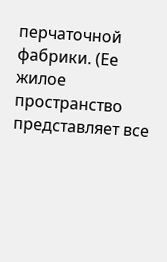перчаточной фабрики. (Ее жилое пространство представляет все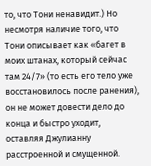то, что Тони ненавидит.) Но несмотря наличие того, что Тони описывает как «багет в моих штанах, который сейчас там 24/7» (то есть его тело уже восстановилось после ранения), он не может довести дело до конца и быстро уходит, оставляя Джулианну расстроенной и смущенной.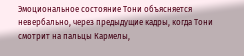Эмоциональное состояние Тони объясняется невербально, через предыдущие кадры, когда Тони смотрит на пальцы Кармелы,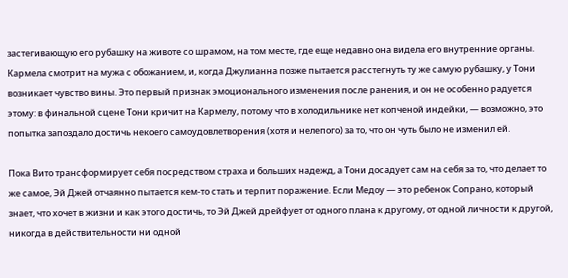застегивающую его рубашку на животе со шрамом, на том месте, где еще недавно она видела его внутренние органы. Кармела смотрит на мужа с обожанием, и, когда Джулианна позже пытается расстегнуть ту же самую рубашку, у Тони возникает чувство вины. Это первый признак эмоционального изменения после ранения, и он не особенно радуется этому: в финальной сцене Тони кричит на Кармелу, потому что в холодильнике нет копченой индейки, — возможно, это попытка запоздало достичь некоего самоудовлетворения (хотя и нелепого) за то, что он чуть было не изменил ей.

Пока Вито трансформирует себя посредством страха и больших надежд, а Тони досадует сам на себя за то, что делает то же самое, Эй Джей отчаянно пытается кем-то стать и терпит поражение. Если Медоу — это ребенок Сопрано, который знает, что хочет в жизни и как этого достичь, то Эй Джей дрейфует от одного плана к другому, от одной личности к другой, никогда в действительности ни одной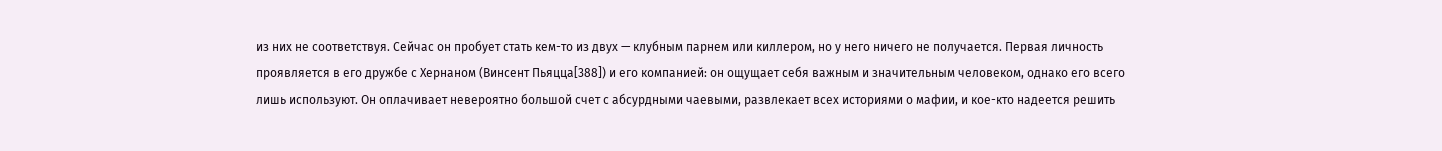из них не соответствуя. Сейчас он пробует стать кем-то из двух — клубным парнем или киллером, но у него ничего не получается. Первая личность проявляется в его дружбе с Хернаном (Винсент Пьяцца[388]) и его компанией: он ощущает себя важным и значительным человеком, однако его всего лишь используют. Он оплачивает невероятно большой счет с абсурдными чаевыми, развлекает всех историями о мафии, и кое-кто надеется решить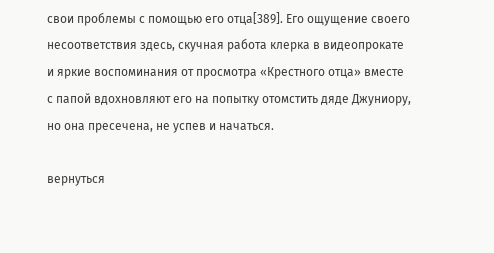свои проблемы с помощью его отца[389]. Его ощущение своего несоответствия здесь, скучная работа клерка в видеопрокате и яркие воспоминания от просмотра «Крестного отца» вместе с папой вдохновляют его на попытку отомстить дяде Джуниору, но она пресечена, не успев и начаться.

вернуться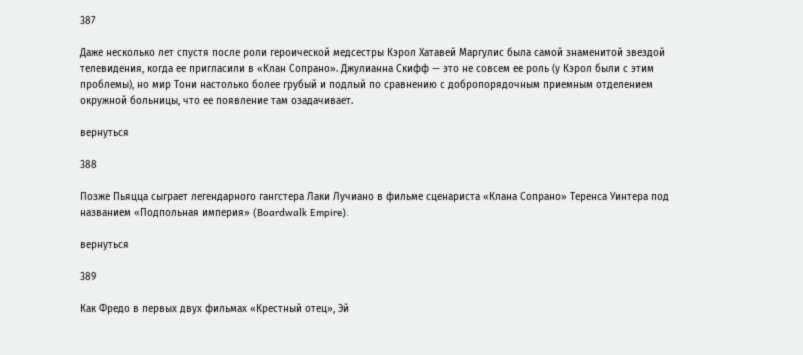387

Даже несколько лет спустя после роли героической медсестры Кэрол Хатавей Маргулис была самой знаменитой звездой телевидения, когда ее пригласили в «Клан Сопрано». Джулианна Скифф — это не совсем ее роль (у Кэрол были с этим проблемы), но мир Тони настолько более грубый и подлый по сравнению с добропорядочным приемным отделением окружной больницы, что ее появление там озадачивает.

вернуться

388

Позже Пьяцца сыграет легендарного гангстера Лаки Лучиано в фильме сценариста «Клана Сопрано» Теренса Уинтера под названием «Подпольная империя» (Boardwalk Empire).

вернуться

389

Как Фредо в первых двух фильмах «Крестный отец», Эй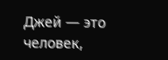Джей — это человек,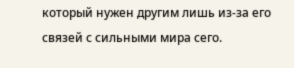который нужен другим лишь из-за его связей с сильными мира сего.